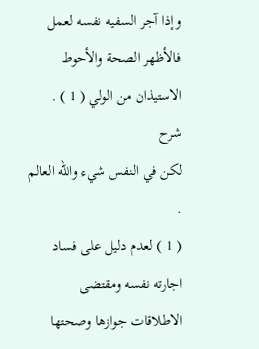وإذا آجر السفيه نفسه لعمل فالأظهر الصحة والأحوط الاستيذان من الولي ( 1 ) .
شرح
لكن في النفس شيء واللّه العالم .
( 1 ) لعدم دليل على فساد اجارته نفسه ومقتضى الاطلاقات جوازها وصحتها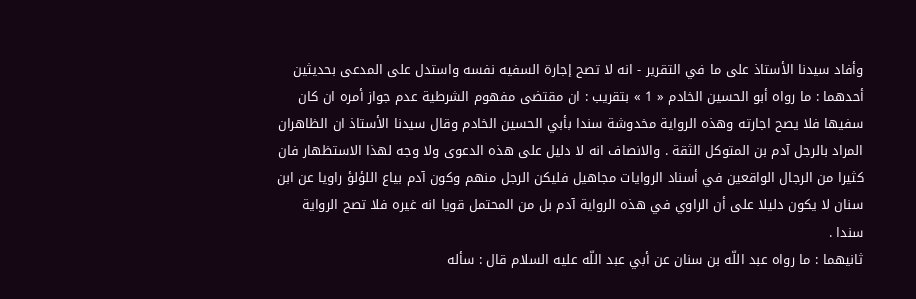وأفاد سيدنا الأستاذ على ما في التقرير - انه لا تصح إجارة السفيه نفسه واستدل على المدعى بحديثين أحدهما : ما رواه أبو الحسين الخادم « 1 » بتقريب : ان مقتضى مفهوم الشرطية عدم جواز أمره ان كان سفيها فلا يصح اجارته وهذه الرواية مخدوشة سندا بأبي الحسين الخادم وقال سيدنا الأستاذ ان الظاهران المراد بالرجل آدم بن المتوكل الثقة . والانصاف انه لا دليل على هذه الدعوى ولا وجه لهذا الاستظهار فان كثيرا من الرجال الواقعين في أسناد الروايات مجاهيل فليكن الرجل منهم وكون آدم بياع اللؤلؤ راويا عن ابن سنان لا يكون دليلا على أن الراوي في هذه الرواية آدم بل من المحتمل قويا انه غيره فلا تصح الرواية سندا .
ثانيهما : ما رواه عبد اللّه بن سنان عن أبي عبد اللّه عليه السلام قال : سأله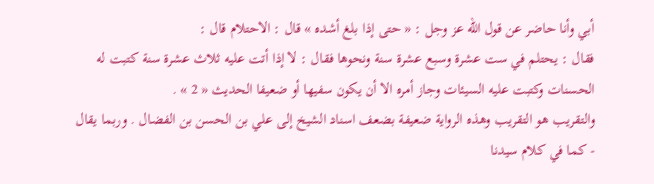أبي وأنا حاضر عن قول اللّه عز وجل : « حتى إذا بلغ أشده » قال : الاحتلام قال :
فقال : يحتلم في ست عشرة وسبع عشرة سنة ونحوها فقال : لا إذا أتت عليه ثلاث عشرة سنة كتبت له الحسنات وكتبت عليه السيئات وجاز أمره الا أن يكون سفيها أو ضعيفا الحديث « 2 » .
والتقريب هو التقريب وهذه الرواية ضعيفة بضعف اسناد الشيخ إلى علي بن الحسن بن الفضال . وربما يقال - كما في كلام سيدنا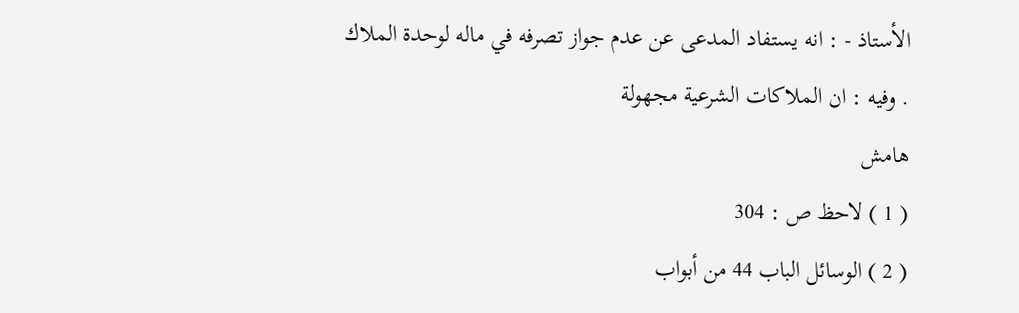الأستاذ - : انه يستفاد المدعى عن عدم جواز تصرفه في ماله لوحدة الملاك . وفيه : ان الملاكات الشرعية مجهولة
هامش
( 1 ) لاحظ ص : 304
( 2 ) الوسائل الباب 44 من أبواب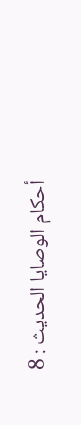أحكام الوصايا الحديث : 8